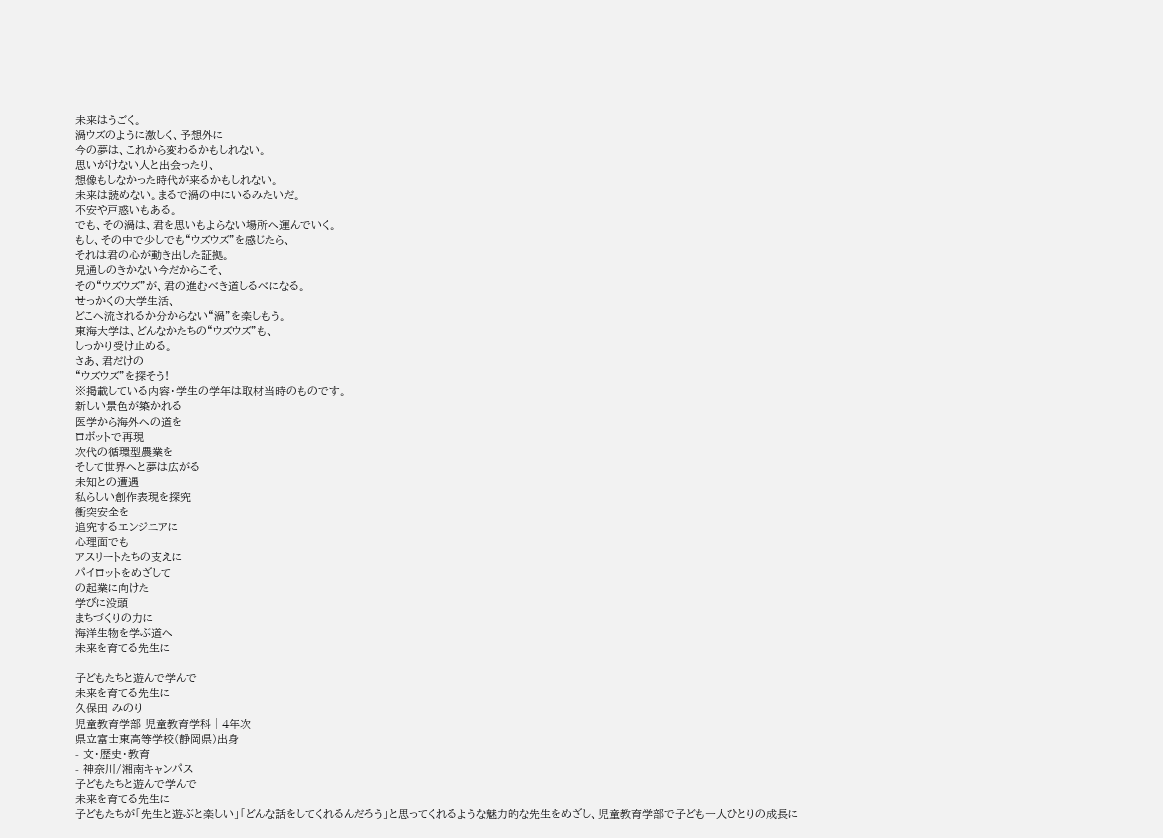未来はうごく。
渦ウズのように激しく、予想外に
今の夢は、これから変わるかもしれない。
思いがけない人と出会ったり、
想像もしなかった時代が来るかもしれない。
未来は読めない。まるで渦の中にいるみたいだ。
不安や戸惑いもある。
でも、その渦は、君を思いもよらない場所へ運んでいく。
もし、その中で少しでも“ウズウズ”を感じたら、
それは君の心が動き出した証拠。
見通しのきかない今だからこそ、
その“ウズウズ”が、君の進むべき道しるべになる。
せっかくの大学生活、
どこへ流されるか分からない“渦”を楽しもう。
東海大学は、どんなかたちの“ウズウズ”も、
しっかり受け止める。
さあ、君だけの
“ウズウズ”を探そう!
※掲載している内容・学生の学年は取材当時のものです。
新しい景色が築かれる
医学から海外への道を
ロボットで再現
次代の循環型農業を
そして世界へと夢は広がる
未知との遭遇
私らしい創作表現を探究
衝突安全を
追究するエンジニアに
心理面でも
アスリートたちの支えに
パイロットをめざして
の起業に向けた
学びに没頭
まちづくりの力に
海洋生物を学ぶ道へ
未来を育てる先生に

子どもたちと遊んで学んで
未来を育てる先生に
久保田 みのり
児童教育学部 児童教育学科│4年次
県立富士東高等学校(静岡県)出身
- 文・歴史・教育
- 神奈川/湘南キャンパス
子どもたちと遊んで学んで
未来を育てる先生に
子どもたちが「先生と遊ぶと楽しい」「どんな話をしてくれるんだろう」と思ってくれるような魅力的な先生をめざし、児童教育学部で子ども一人ひとりの成長に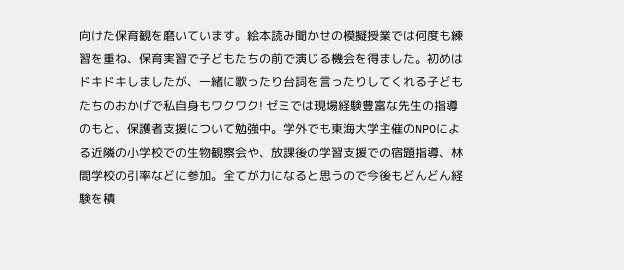向けた保育観を磨いています。絵本読み聞かせの模擬授業では何度も練習を重ね、保育実習で子どもたちの前で演じる機会を得ました。初めはドキドキしましたが、一緒に歌ったり台詞を言ったりしてくれる子どもたちのおかげで私自身もワクワク! ゼミでは現場経験豊富な先生の指導のもと、保護者支援について勉強中。学外でも東海大学主催のNPOによる近隣の小学校での生物観察会や、放課後の学習支援での宿題指導、林間学校の引率などに参加。全てが力になると思うので今後もどんどん経験を積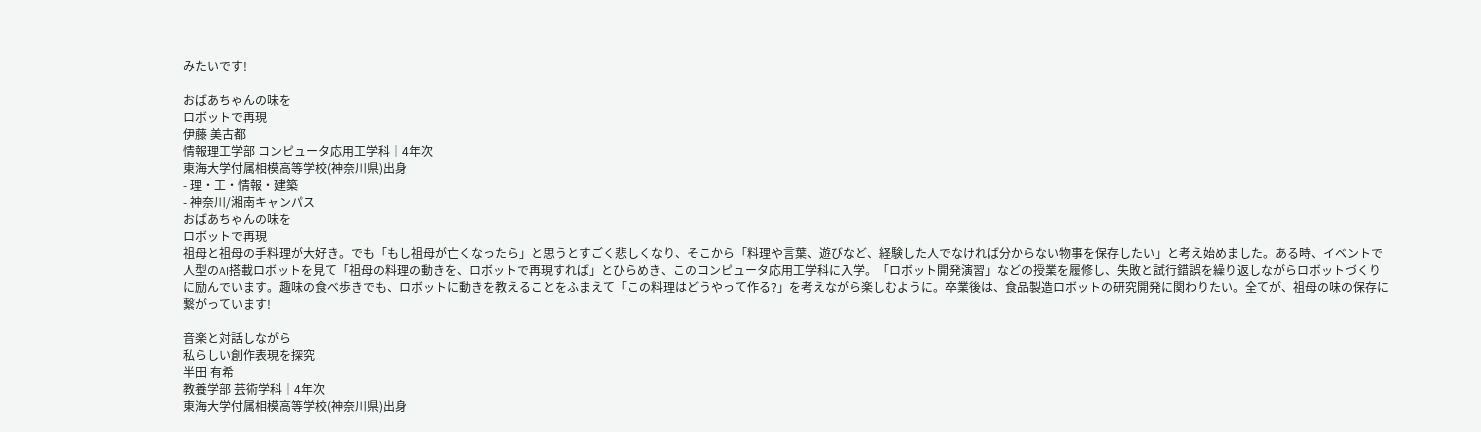みたいです!

おばあちゃんの味を
ロボットで再現
伊藤 美古都
情報理工学部 コンピュータ応用工学科│4年次
東海大学付属相模高等学校(神奈川県)出身
- 理・工・情報・建築
- 神奈川/湘南キャンパス
おばあちゃんの味を
ロボットで再現
祖母と祖母の手料理が大好き。でも「もし祖母が亡くなったら」と思うとすごく悲しくなり、そこから「料理や言葉、遊びなど、経験した人でなければ分からない物事を保存したい」と考え始めました。ある時、イベントで人型のAI搭載ロボットを見て「祖母の料理の動きを、ロボットで再現すれば」とひらめき、このコンピュータ応用工学科に入学。「ロボット開発演習」などの授業を履修し、失敗と試行錯誤を繰り返しながらロボットづくりに励んでいます。趣味の食べ歩きでも、ロボットに動きを教えることをふまえて「この料理はどうやって作る?」を考えながら楽しむように。卒業後は、食品製造ロボットの研究開発に関わりたい。全てが、祖母の味の保存に繋がっています!

音楽と対話しながら
私らしい創作表現を探究
半田 有希
教養学部 芸術学科│4年次
東海大学付属相模高等学校(神奈川県)出身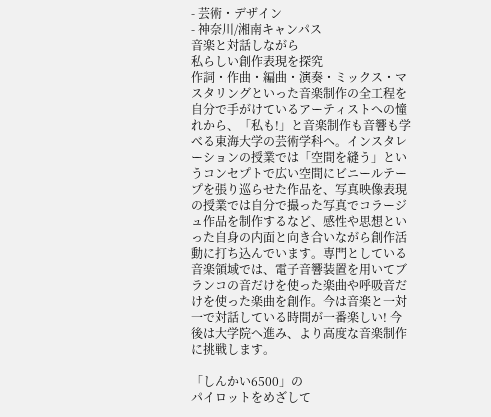- 芸術・デザイン
- 神奈川/湘南キャンパス
音楽と対話しながら
私らしい創作表現を探究
作詞・作曲・編曲・演奏・ミックス・マスタリングといった音楽制作の全工程を自分で手がけているアーティストへの憧れから、「私も!」と音楽制作も音響も学べる東海大学の芸術学科へ。インスタレーションの授業では「空間を縫う」というコンセプトで広い空間にビニールテープを張り巡らせた作品を、写真映像表現の授業では自分で撮った写真でコラージュ作品を制作するなど、感性や思想といった自身の内面と向き合いながら創作活動に打ち込んでいます。専門としている音楽領域では、電子音響装置を用いてブランコの音だけを使った楽曲や呼吸音だけを使った楽曲を創作。今は音楽と一対一で対話している時間が一番楽しい! 今後は大学院へ進み、より高度な音楽制作に挑戦します。

「しんかい6500」の
パイロットをめざして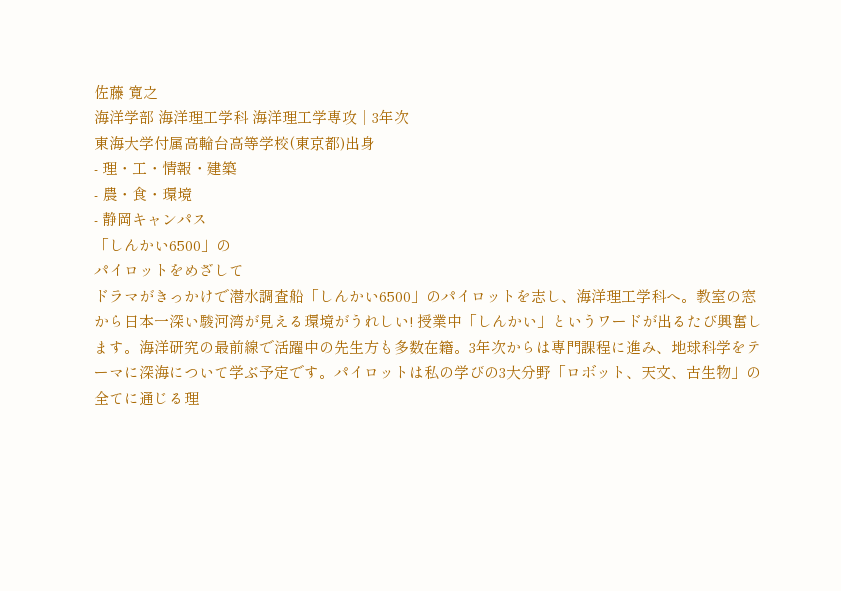佐藤 寛之
海洋学部 海洋理工学科 海洋理工学専攻│3年次
東海大学付属高輪台高等学校(東京都)出身
- 理・工・情報・建築
- 農・食・環境
- 静岡キャンパス
「しんかい6500」の
パイロットをめざして
ドラマがきっかけで潜水調査船「しんかい6500」のパイロットを志し、海洋理工学科へ。教室の窓から日本一深い駿河湾が見える環境がうれしい! 授業中「しんかい」というワードが出るたび興奮します。海洋研究の最前線で活躍中の先生方も多数在籍。3年次からは専門課程に進み、地球科学をテーマに深海について学ぶ予定です。パイロットは私の学びの3大分野「ロボット、天文、古生物」の全てに通じる理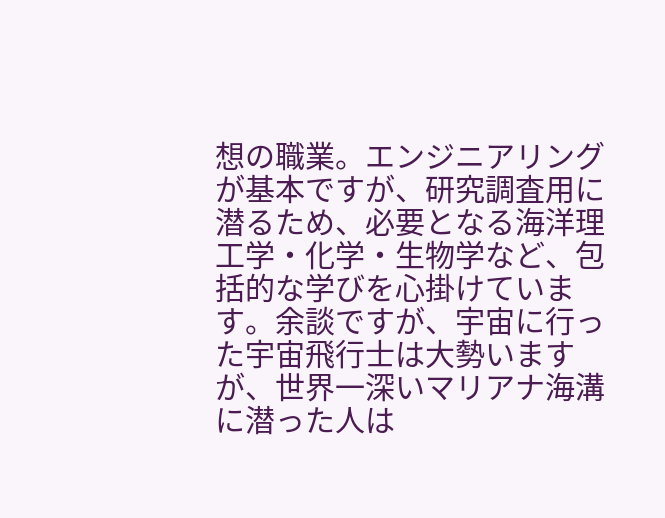想の職業。エンジニアリングが基本ですが、研究調査用に潜るため、必要となる海洋理工学・化学・生物学など、包括的な学びを心掛けています。余談ですが、宇宙に行った宇宙飛行士は大勢いますが、世界一深いマリアナ海溝に潜った人は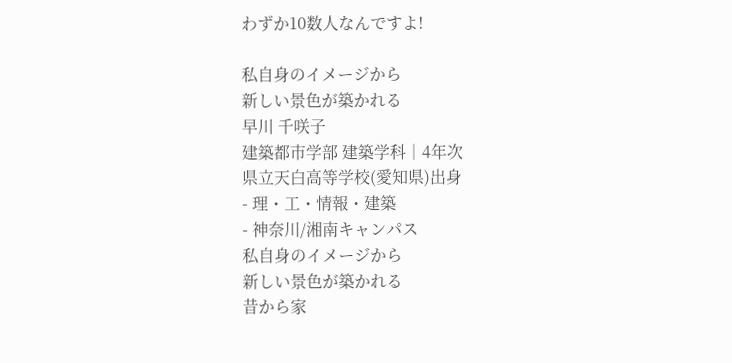わずか10数人なんですよ!

私自身のイメージから
新しい景色が築かれる
早川 千咲子
建築都市学部 建築学科│4年次
県立天白高等学校(愛知県)出身
- 理・工・情報・建築
- 神奈川/湘南キャンパス
私自身のイメージから
新しい景色が築かれる
昔から家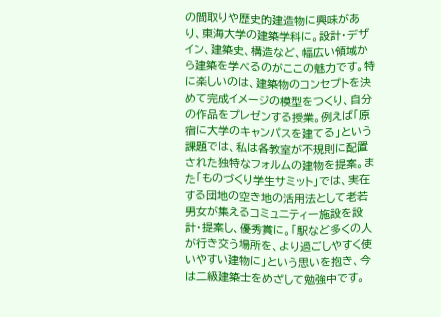の間取りや歴史的建造物に興味があり、東海大学の建築学科に。設計・デザイン、建築史、構造など、幅広い領域から建築を学べるのがここの魅力です。特に楽しいのは、建築物のコンセプトを決めて完成イメージの模型をつくり、自分の作品をプレゼンする授業。例えば「原宿に大学のキャンパスを建てる」という課題では、私は各教室が不規則に配置された独特なフォルムの建物を提案。また「ものづくり学生サミット」では、実在する団地の空き地の活用法として老若男女が集えるコミュニティー施設を設計・提案し、優秀賞に。「駅など多くの人が行き交う場所を、より過ごしやすく使いやすい建物に」という思いを抱き、今は二級建築士をめざして勉強中です。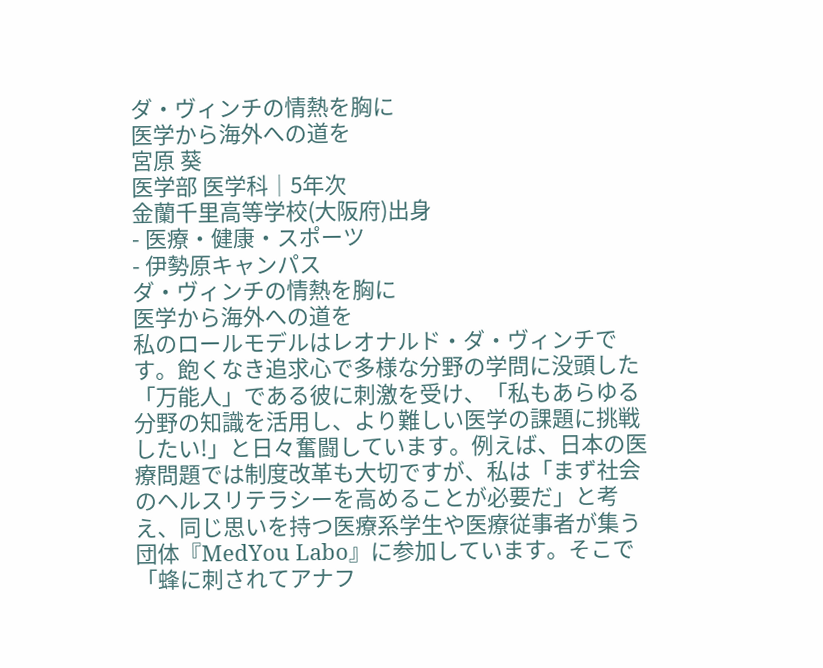ダ・ヴィンチの情熱を胸に
医学から海外への道を
宮原 葵
医学部 医学科│5年次
金蘭千里高等学校(大阪府)出身
- 医療・健康・スポーツ
- 伊勢原キャンパス
ダ・ヴィンチの情熱を胸に
医学から海外への道を
私のロールモデルはレオナルド・ダ・ヴィンチです。飽くなき追求心で多様な分野の学問に没頭した「万能人」である彼に刺激を受け、「私もあらゆる分野の知識を活用し、より難しい医学の課題に挑戦したい!」と日々奮闘しています。例えば、日本の医療問題では制度改革も大切ですが、私は「まず社会のヘルスリテラシーを高めることが必要だ」と考え、同じ思いを持つ医療系学生や医療従事者が集う団体『MedYou Labo』に参加しています。そこで「蜂に刺されてアナフ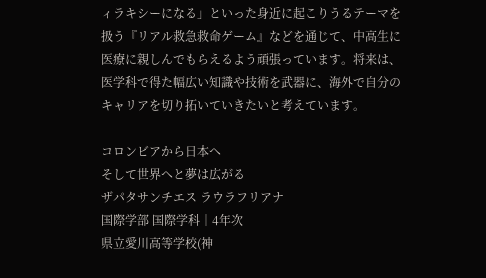ィラキシーになる」といった身近に起こりうるテーマを扱う『リアル救急救命ゲーム』などを通じて、中高生に医療に親しんでもらえるよう頑張っています。将来は、医学科で得た幅広い知識や技術を武器に、海外で自分のキャリアを切り拓いていきたいと考えています。

コロンビアから日本へ
そして世界へと夢は広がる
ザパタサンチエス ラウラフリアナ
国際学部 国際学科│4年次
県立愛川高等学校(神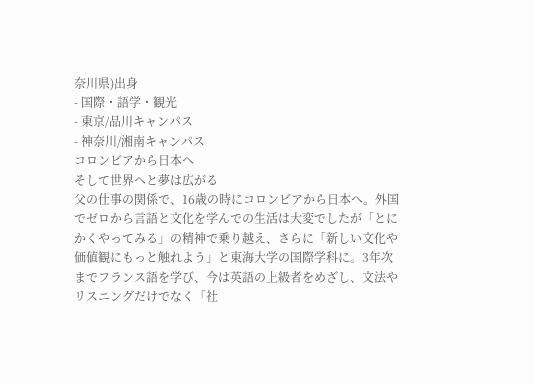奈川県)出身
- 国際・語学・観光
- 東京/品川キャンパス
- 神奈川/湘南キャンパス
コロンビアから日本へ
そして世界へと夢は広がる
父の仕事の関係で、16歳の時にコロンビアから日本へ。外国でゼロから言語と文化を学んでの生活は大変でしたが「とにかくやってみる」の精神で乗り越え、さらに「新しい文化や価値観にもっと触れよう」と東海大学の国際学科に。3年次までフランス語を学び、今は英語の上級者をめざし、文法やリスニングだけでなく「社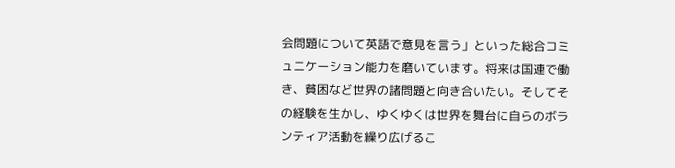会問題について英語で意見を言う」といった総合コミュニケーション能力を磨いています。将来は国連で働き、貧困など世界の諸問題と向き合いたい。そしてその経験を生かし、ゆくゆくは世界を舞台に自らのボランティア活動を繰り広げるこ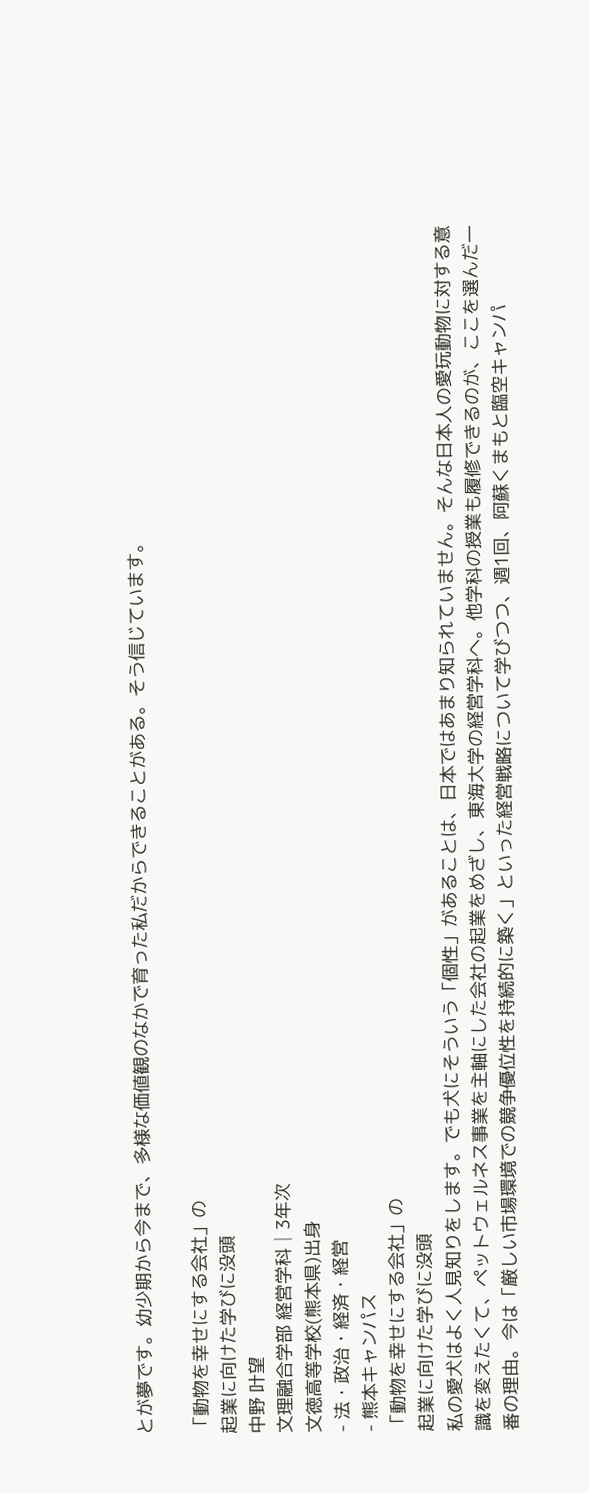とが夢です。幼少期から今まで、多様な価値観のなかで育った私だからできることがある。そう信じています。

「動物を幸せにする会社」の
起業に向けた学びに没頭
中野 叶望
文理融合学部 経営学科│3年次
文徳高等学校(熊本県)出身
- 法・政治・経済・経営
- 熊本キャンパス
「動物を幸せにする会社」の
起業に向けた学びに没頭
私の愛犬はよく人見知りをします。でも犬にそういう「個性」があることは、日本ではあまり知られていません。そんな日本人の愛玩動物に対する意識を変えたくて、ペットウェルネス事業を主軸にした会社の起業をめざし、東海大学の経営学科へ。他学科の授業も履修できるのが、ここを選んだ一番の理由。今は「厳しい市場環境での競争優位性を持続的に築く」といった経営戦略について学びつつ、週1回、阿蘇くまもと臨空キャンパ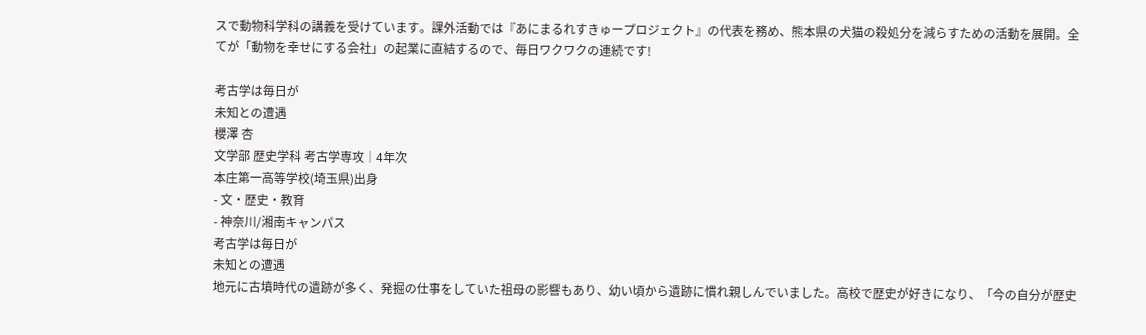スで動物科学科の講義を受けています。課外活動では『あにまるれすきゅープロジェクト』の代表を務め、熊本県の犬猫の殺処分を減らすための活動を展開。全てが「動物を幸せにする会社」の起業に直結するので、毎日ワクワクの連続です!

考古学は毎日が
未知との遭遇
櫻澤 杏
文学部 歴史学科 考古学専攻│4年次
本庄第一高等学校(埼玉県)出身
- 文・歴史・教育
- 神奈川/湘南キャンパス
考古学は毎日が
未知との遭遇
地元に古墳時代の遺跡が多く、発掘の仕事をしていた祖母の影響もあり、幼い頃から遺跡に慣れ親しんでいました。高校で歴史が好きになり、「今の自分が歴史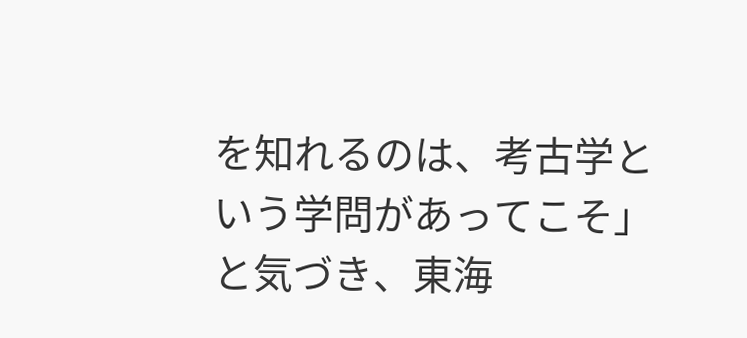を知れるのは、考古学という学問があってこそ」と気づき、東海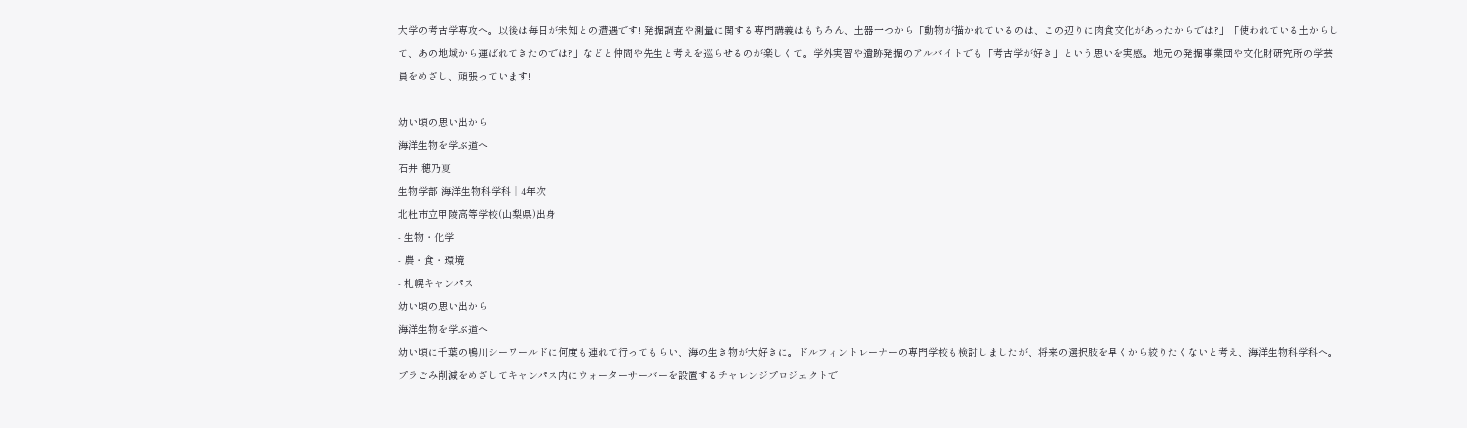大学の考古学専攻へ。以後は毎日が未知との遭遇です! 発掘調査や測量に関する専門講義はもちろん、土器一つから「動物が描かれているのは、この辺りに肉食文化があったからでは?」「使われている土からして、あの地域から運ばれてきたのでは?」などと仲間や先生と考えを巡らせるのが楽しくて。学外実習や遺跡発掘のアルバイトでも「考古学が好き」という思いを実感。地元の発掘事業団や文化財研究所の学芸員をめざし、頑張っています!

幼い頃の思い出から
海洋生物を学ぶ道へ
石井 穂乃夏
生物学部 海洋生物科学科│4年次
北杜市立甲陵高等学校(山梨県)出身
- 生物・化学
- 農・食・環境
- 札幌キャンパス
幼い頃の思い出から
海洋生物を学ぶ道へ
幼い頃に千葉の鴨川シーワールドに何度も連れて行ってもらい、海の生き物が大好きに。ドルフィントレーナーの専門学校も検討しましたが、将来の選択肢を早くから絞りたくないと考え、海洋生物科学科へ。プラごみ削減をめざしてキャンパス内にウォーターサーバーを設置するチャレンジプロジェクトで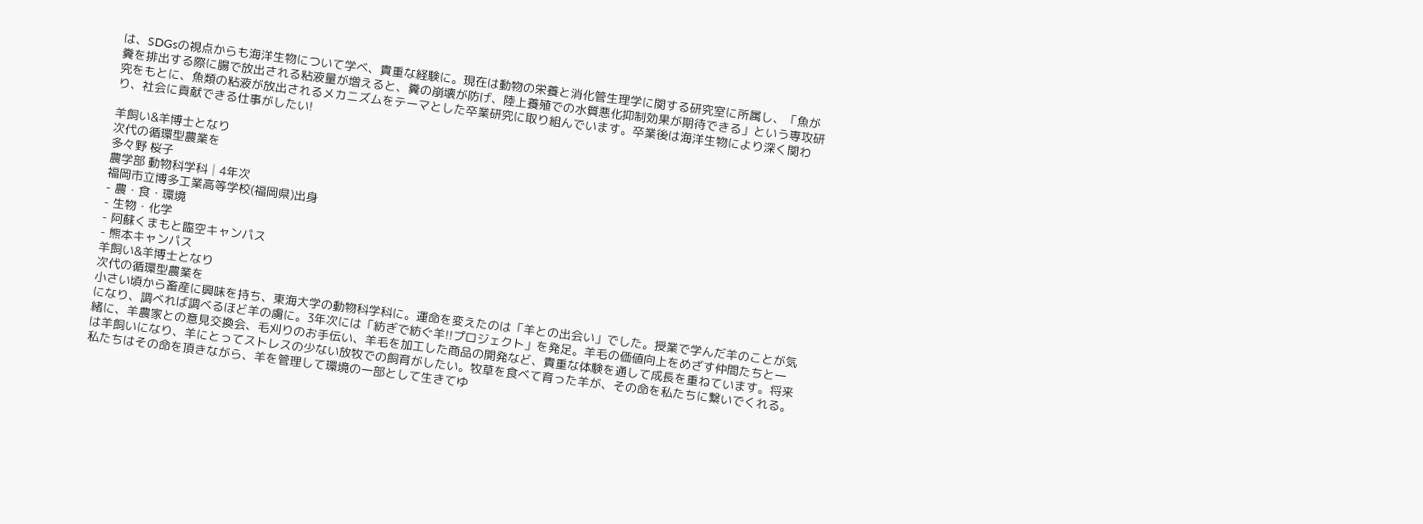は、SDGsの視点からも海洋生物について学べ、貴重な経験に。現在は動物の栄養と消化管生理学に関する研究室に所属し、「魚が糞を排出する際に腸で放出される粘液量が増えると、糞の崩壊が防げ、陸上養殖での水質悪化抑制効果が期待できる」という専攻研究をもとに、魚類の粘液が放出されるメカニズムをテーマとした卒業研究に取り組んでいます。卒業後は海洋生物により深く関わり、社会に貢献できる仕事がしたい!

羊飼い&羊博士となり
次代の循環型農業を
多々野 桜子
農学部 動物科学科│4年次
福岡市立博多工業高等学校(福岡県)出身
- 農・食・環境
- 生物・化学
- 阿蘇くまもと臨空キャンパス
- 熊本キャンパス
羊飼い&羊博士となり
次代の循環型農業を
小さい頃から畜産に興味を持ち、東海大学の動物科学科に。運命を変えたのは「羊との出会い」でした。授業で学んだ羊のことが気になり、調べれば調べるほど羊の虜に。3年次には「紡ぎで紡ぐ羊!!プロジェクト」を発足。羊毛の価値向上をめざす仲間たちと一緒に、羊農家との意見交換会、毛刈りのお手伝い、羊毛を加工した商品の開発など、貴重な体験を通して成長を重ねています。将来は羊飼いになり、羊にとってストレスの少ない放牧での飼育がしたい。牧草を食べて育った羊が、その命を私たちに繋いでくれる。私たちはその命を頂きながら、羊を管理して環境の一部として生きてゆ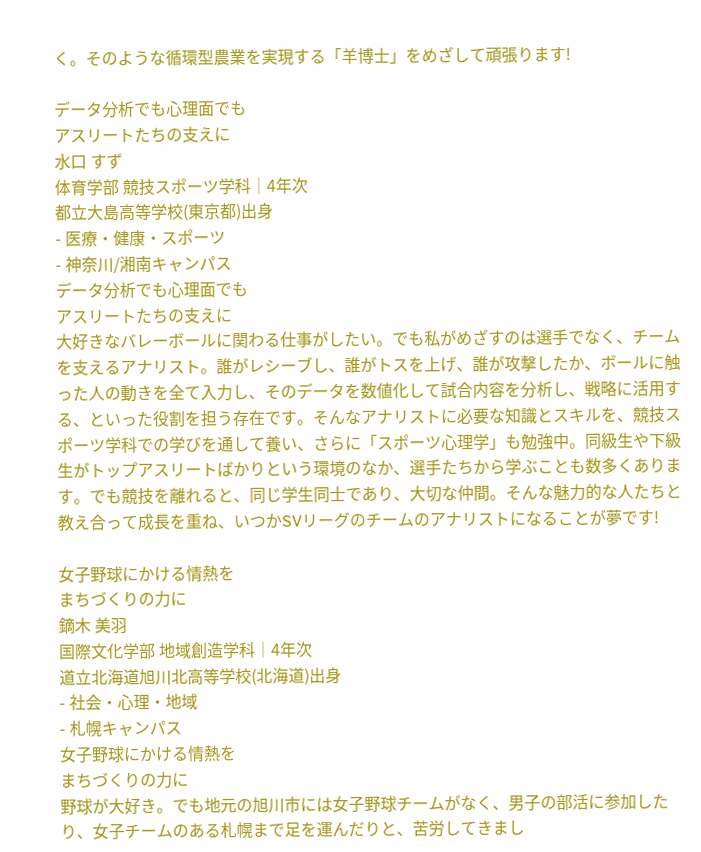く。そのような循環型農業を実現する「羊博士」をめざして頑張ります!

データ分析でも心理面でも
アスリートたちの支えに
水口 すず
体育学部 競技スポーツ学科│4年次
都立大島高等学校(東京都)出身
- 医療・健康・スポーツ
- 神奈川/湘南キャンパス
データ分析でも心理面でも
アスリートたちの支えに
大好きなバレーボールに関わる仕事がしたい。でも私がめざすのは選手でなく、チームを支えるアナリスト。誰がレシーブし、誰がトスを上げ、誰が攻撃したか、ボールに触った人の動きを全て入力し、そのデータを数値化して試合内容を分析し、戦略に活用する、といった役割を担う存在です。そんなアナリストに必要な知識とスキルを、競技スポーツ学科での学びを通して養い、さらに「スポーツ心理学」も勉強中。同級生や下級生がトップアスリートばかりという環境のなか、選手たちから学ぶことも数多くあります。でも競技を離れると、同じ学生同士であり、大切な仲間。そんな魅力的な人たちと教え合って成長を重ね、いつかSVリーグのチームのアナリストになることが夢です!

女子野球にかける情熱を
まちづくりの力に
鏑木 美羽
国際文化学部 地域創造学科│4年次
道立北海道旭川北高等学校(北海道)出身
- 社会・心理・地域
- 札幌キャンパス
女子野球にかける情熱を
まちづくりの力に
野球が大好き。でも地元の旭川市には女子野球チームがなく、男子の部活に参加したり、女子チームのある札幌まで足を運んだりと、苦労してきまし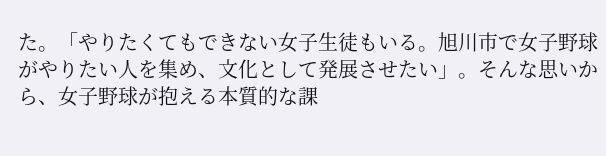た。「やりたくてもできない女子生徒もいる。旭川市で女子野球がやりたい人を集め、文化として発展させたい」。そんな思いから、女子野球が抱える本質的な課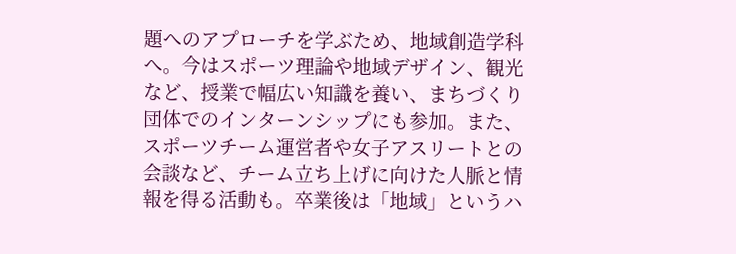題へのアプローチを学ぶため、地域創造学科へ。今はスポーツ理論や地域デザイン、観光など、授業で幅広い知識を養い、まちづくり団体でのインターンシップにも参加。また、スポーツチーム運営者や女子アスリートとの会談など、チーム立ち上げに向けた人脈と情報を得る活動も。卒業後は「地域」というハ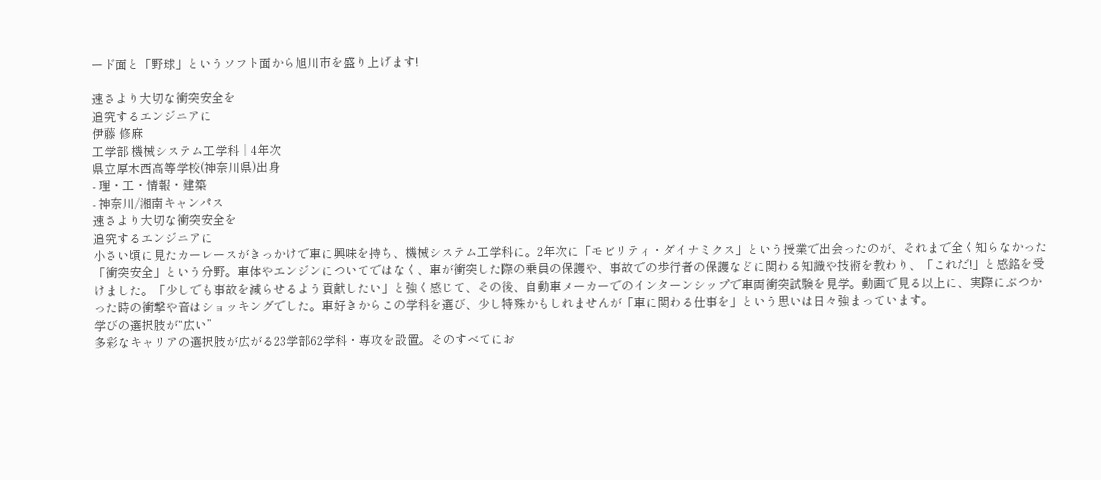ード面と「野球」というソフト面から旭川市を盛り上げます!

速さより大切な衝突安全を
追究するエンジニアに
伊藤 修麻
工学部 機械システム工学科│4年次
県立厚木西高等学校(神奈川県)出身
- 理・工・情報・建築
- 神奈川/湘南キャンパス
速さより大切な衝突安全を
追究するエンジニアに
小さい頃に見たカーレースがきっかけで車に興味を持ち、機械システム工学科に。2年次に「モビリティ・ダイナミクス」という授業で出会ったのが、それまで全く知らなかった「衝突安全」という分野。車体やエンジンについてではなく、車が衝突した際の乗員の保護や、事故での歩行者の保護などに関わる知識や技術を教わり、「これだ!」と感銘を受けました。「少しでも事故を減らせるよう貢献したい」と強く感じて、その後、自動車メーカーでのインターンシップで車両衝突試験を見学。動画で見る以上に、実際にぶつかった時の衝撃や音はショッキングでした。車好きからこの学科を選び、少し特殊かもしれませんが「車に関わる仕事を」という思いは日々強まっています。
学びの選択肢が“広い”
多彩なキャリアの選択肢が広がる23学部62学科・専攻を設置。そのすべてにお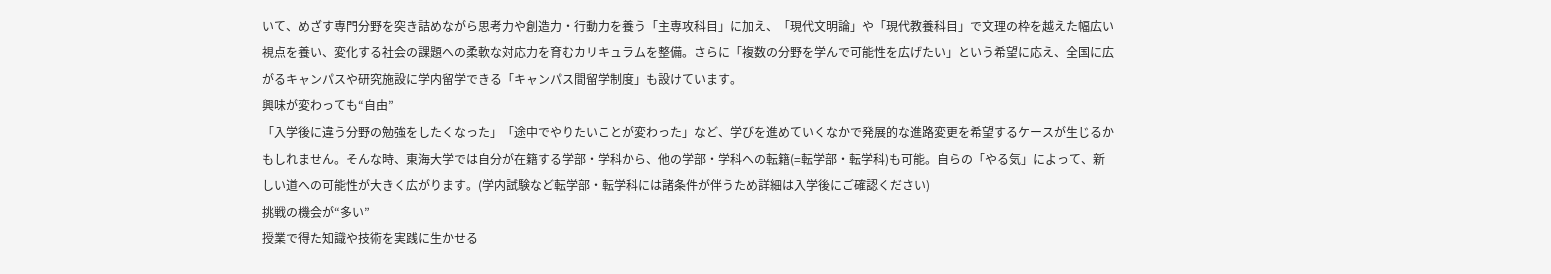いて、めざす専門分野を突き詰めながら思考力や創造力・行動力を養う「主専攻科目」に加え、「現代文明論」や「現代教養科目」で文理の枠を越えた幅広い視点を養い、変化する社会の課題への柔軟な対応力を育むカリキュラムを整備。さらに「複数の分野を学んで可能性を広げたい」という希望に応え、全国に広がるキャンパスや研究施設に学内留学できる「キャンパス間留学制度」も設けています。
興味が変わっても“自由”
「入学後に違う分野の勉強をしたくなった」「途中でやりたいことが変わった」など、学びを進めていくなかで発展的な進路変更を希望するケースが生じるかもしれません。そんな時、東海大学では自分が在籍する学部・学科から、他の学部・学科への転籍(=転学部・転学科)も可能。自らの「やる気」によって、新しい道への可能性が大きく広がります。(学内試験など転学部・転学科には諸条件が伴うため詳細は入学後にご確認ください)
挑戦の機会が“多い”
授業で得た知識や技術を実践に生かせる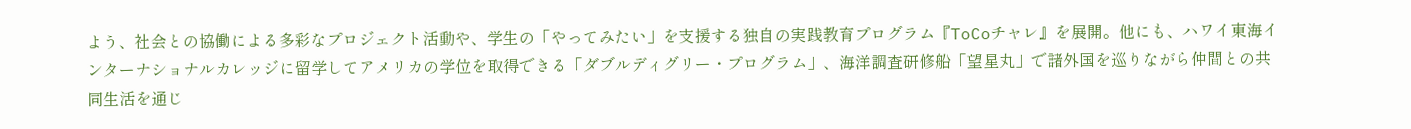よう、社会との協働による多彩なプロジェクト活動や、学生の「やってみたい」を支援する独自の実践教育プログラム『ToCoチャレ』を展開。他にも、ハワイ東海インターナショナルカレッジに留学してアメリカの学位を取得できる「ダブルディグリー・プログラム」、海洋調査研修船「望星丸」で諸外国を巡りながら仲間との共同生活を通じ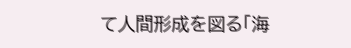て人間形成を図る「海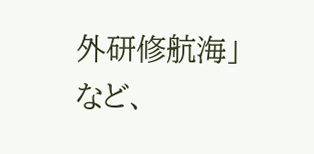外研修航海」など、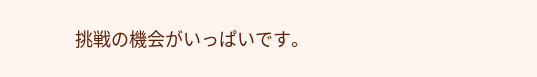挑戦の機会がいっぱいです。